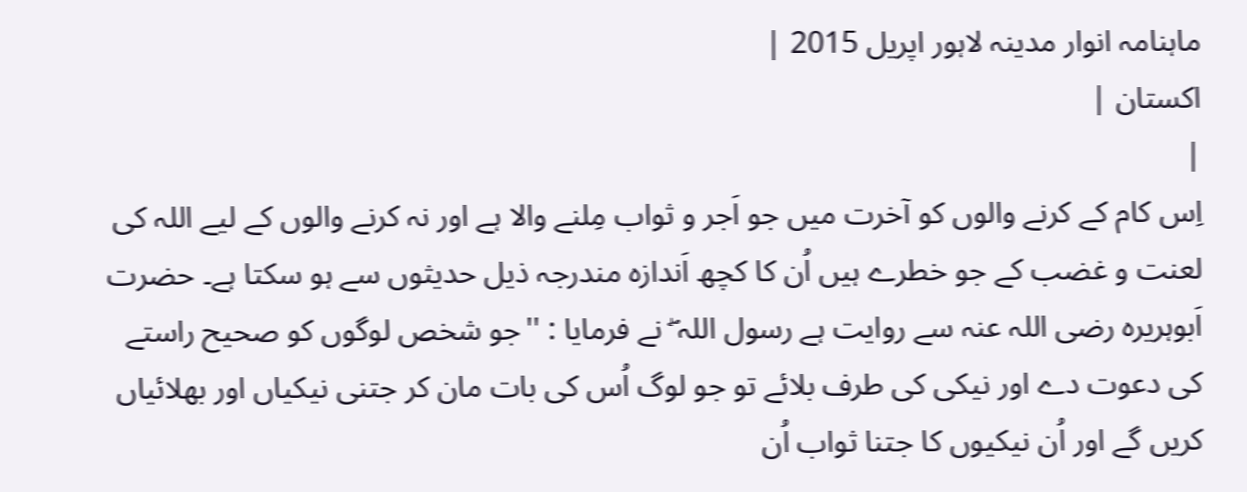ماہنامہ انوار مدینہ لاہور اپریل 2015 |
اكستان |
|
اِس کام کے کرنے والوں کو آخرت میں جو اَجر و ثواب مِلنے والا ہے اور نہ کرنے والوں کے لیے اللہ کی لعنت و غضب کے جو خطرے ہیں اُن کا کچھ اَندازہ مندرجہ ذیل حدیثوں سے ہو سکتا ہے۔ حضرت اَبوہریرہ رضی اللہ عنہ سے روایت ہے رسول اللہ ۖ نے فرمایا : ''جو شخص لوگوں کو صحیح راستے کی دعوت دے اور نیکی کی طرف بلائے تو جو لوگ اُس کی بات مان کر جتنی نیکیاں اور بھلائیاں کریں گے اور اُن نیکیوں کا جتنا ثواب اُن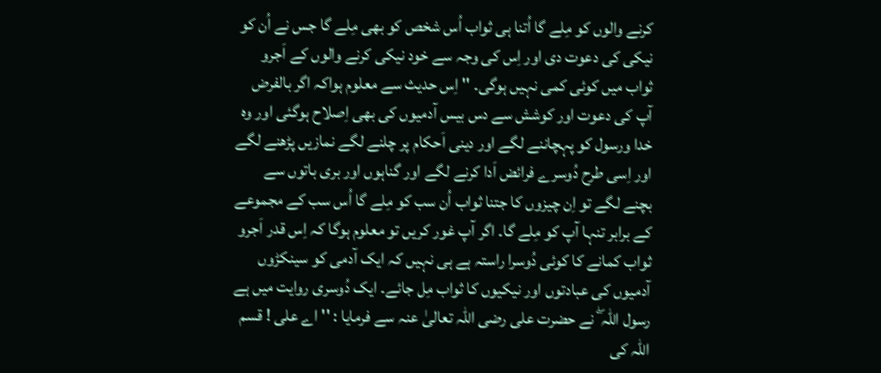کرنے والوں کو مِلے گا اُتنا ہی ثواب اُس شخص کو بھی مِلے گا جس نے اُن کو نیکی کی دعوت دی اور اِس کی وجہ سے خود نیکی کرنے والوں کے اَجرو ثواب میں کوئی کمی نہیں ہوگی۔ '' اِس حدیث سے معلوم ہواکہ اگر بالفرض آپ کی دعوت اور کوشش سے دس بیس آدمیوں کی بھی اِصلاح ہوگئی اور وہ خدا ورسول کو پہچاننے لگے اور دینی اَحکام پر چلنے لگے نمازیں پڑھنے لگے اور اِسی طرح دُوسرے فرائض اَدا کرنے لگے اور گناہوں اور بری باتوں سے بچنے لگے تو اِن چیزوں کا جتنا ثواب اُن سب کو مِلے گا اُس سب کے مجموعے کے برابر تنہا آپ کو مِلے گا۔ اگر آپ غور کریں تو معلوم ہوگا کہ اِس قدر اَجرو ثواب کمانے کا کوئی دُوسرا راستہ ہے ہی نہیں کہ ایک آدمی کو سینکڑوں آدمیوں کی عبادتوں اور نیکیوں کا ثواب مِل جائے۔ ایک دُوسری روایت میں ہے رسول اللہ ۖ نے حضرت علی رضی اللہ تعالیٰ عنہ سے فرمایا : ''اے علی ! قسم اللہ کی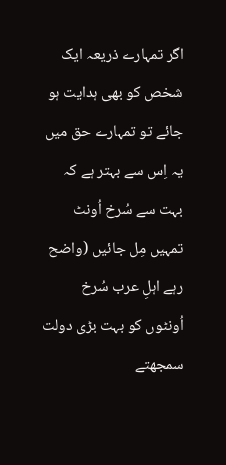اگر تمہارے ذریعہ ایک شخص کو بھی ہدایت ہو جائے تو تمہارے حق میں یہ اِس سے بہتر ہے کہ بہت سے سُرخ اُونٹ تمہیں مِل جائیں (واضح رہے اہلِ عرب سُرخ اُونٹوں کو بہت بڑی دولت سمجھتے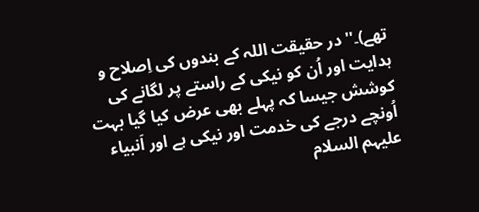تھے)۔'' در حقیقت اللہ کے بندوں کی اِصلاح و ہدایت اور اُن کو نیکی کے راستے پر لگانے کی کوشش جیسا کہ پہلے بھی عرض کیا گیا بہت اُونچے درجے کی خدمت اور نیکی ہے اور اَنبیاء علیہم السلام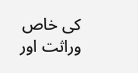کی خاص وراثت اور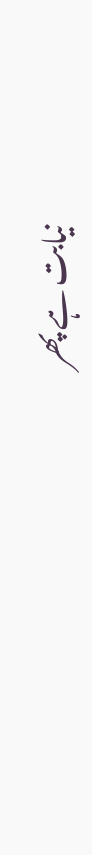نیابت ہے پھر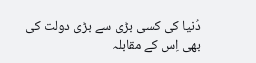دُنیا کی کسی بڑی سے بڑی دولت کی بھی اِس کے مقابلہ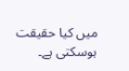میں کیا حقیقت ہوسکتی ہے۔